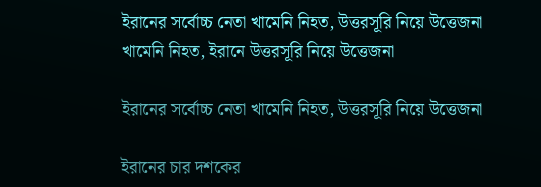ইরানের সর্বোচ্চ নেতা খামেনি নিহত, উত্তরসূরি নিয়ে উত্তেজনা
খামেনি নিহত, ইরানে উত্তরসূরি নিয়ে উত্তেজনা

ইরানের সর্বোচ্চ নেতা খামেনি নিহত, উত্তরসূরি নিয়ে উত্তেজনা

ইরানের চার দশকের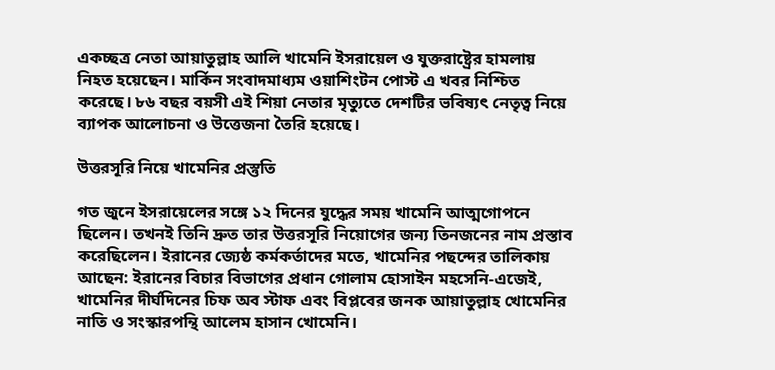একচ্ছত্র নেতা আয়াতুল্লাহ আলি খামেনি ইসরায়েল ও যুক্তরাষ্ট্রের হামলায় নিহত হয়েছেন। মার্কিন সংবাদমাধ্যম ওয়াশিংটন পোস্ট এ খবর নিশ্চিত করেছে। ৮৬ বছর বয়সী এই শিয়া নেতার মৃত্যুতে দেশটির ভবিষ্যৎ নেতৃত্ব নিয়ে ব্যাপক আলোচনা ও উত্তেজনা তৈরি হয়েছে।

উত্তরসূরি নিয়ে খামেনির প্রস্তুতি

গত জুনে ইসরায়েলের সঙ্গে ১২ দিনের যুদ্ধের সময় খামেনি আত্মগোপনে ছিলেন। তখনই তিনি দ্রুত তার উত্তরসূরি নিয়োগের জন্য তিনজনের নাম প্রস্তাব করেছিলেন। ইরানের জ্যেষ্ঠ কর্মকর্তাদের মতে, খামেনির পছন্দের তালিকায় আছেন: ইরানের বিচার বিভাগের প্রধান গোলাম হোসাইন মহসেনি-এজেই, খামেনির দীর্ঘদিনের চিফ অব স্টাফ এবং বিপ্লবের জনক আয়াতুল্লাহ খোমেনির নাতি ও সংস্কারপন্থি আলেম হাসান খোমেনি।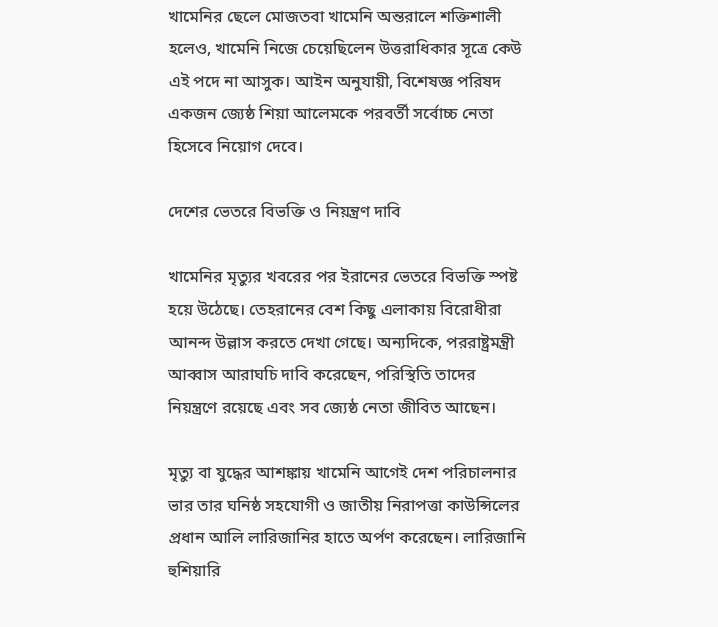খামেনির ছেলে মোজতবা খামেনি অন্তরালে শক্তিশালী হলেও, খামেনি নিজে চেয়েছিলেন উত্তরাধিকার সূত্রে কেউ এই পদে না আসুক। আইন অনুযায়ী, বিশেষজ্ঞ পরিষদ একজন জ্যেষ্ঠ শিয়া আলেমকে পরবর্তী সর্বোচ্চ নেতা হিসেবে নিয়োগ দেবে।

দেশের ভেতরে বিভক্তি ও নিয়ন্ত্রণ দাবি

খামেনির মৃত্যুর খবরের পর ইরানের ভেতরে বিভক্তি স্পষ্ট হয়ে উঠেছে। তেহরানের বেশ কিছু এলাকায় বিরোধীরা আনন্দ উল্লাস করতে দেখা গেছে। অন্যদিকে, পররাষ্ট্রমন্ত্রী আব্বাস আরাঘচি দাবি করেছেন, পরিস্থিতি তাদের নিয়ন্ত্রণে রয়েছে এবং সব জ্যেষ্ঠ নেতা জীবিত আছেন।

মৃত্যু বা যুদ্ধের আশঙ্কায় খামেনি আগেই দেশ পরিচালনার ভার তার ঘনিষ্ঠ সহযোগী ও জাতীয় নিরাপত্তা কাউন্সিলের প্রধান আলি লারিজানির হাতে অর্পণ করেছেন। লারিজানি হুশিয়ারি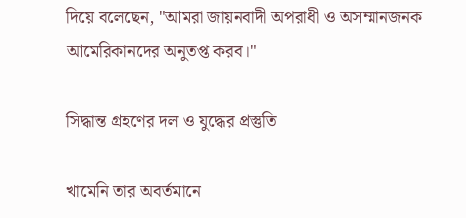দিয়ে বলেছেন, "আমরা জায়নবাদী অপরাধী ও অসম্মানজনক আমেরিকানদের অনুতপ্ত করব।"

সিদ্ধান্ত গ্রহণের দল ও যুদ্ধের প্রস্তুতি

খামেনি তার অবর্তমানে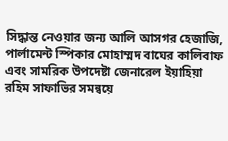সিদ্ধান্ত নেওয়ার জন্য আলি আসগর হেজাজি, পার্লামেন্ট স্পিকার মোহাম্মদ বাঘের কালিবাফ এবং সামরিক উপদেষ্টা জেনারেল ইয়াহিয়া রহিম সাফাভির সমন্বয়ে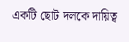একটি ছোট দলকে দায়িত্ব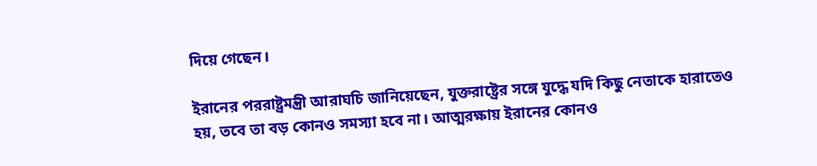দিয়ে গেছেন।

ইরানের পররাষ্ট্রমন্ত্রী আরাঘচি জানিয়েছেন, যুক্তরাষ্ট্রের সঙ্গে যুদ্ধে যদি কিছু নেতাকে হারাতেও হয়, তবে তা বড় কোনও সমস্যা হবে না। আত্মরক্ষায় ইরানের কোনও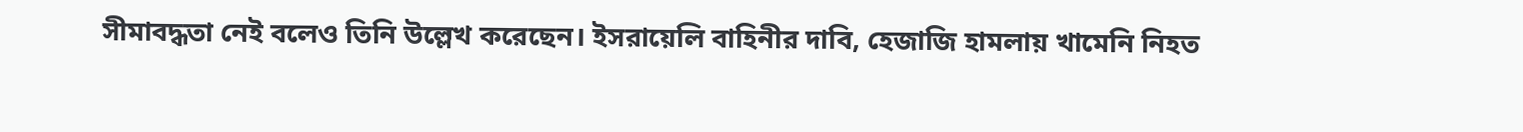সীমাবদ্ধতা নেই বলেও তিনি উল্লেখ করেছেন। ইসরায়েলি বাহিনীর দাবি, হেজাজি হামলায় খামেনি নিহত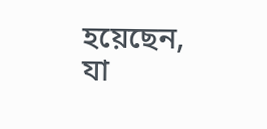হয়েছেন, যা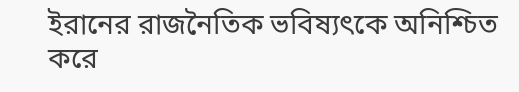ইরানের রাজনৈতিক ভবিষ্যৎকে অনিশ্চিত করে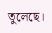তুলেছে।